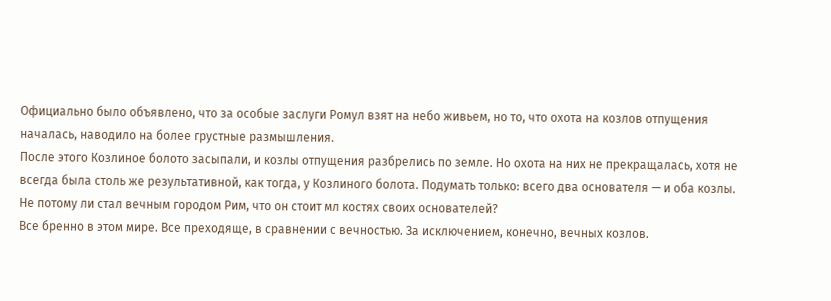Официально было объявлено, что за особые заслуги Ромул взят на небо живьем, но то, что охота на козлов отпущения началась, наводило на более грустные размышления.
После этого Козлиное болото засыпали, и козлы отпущения разбрелись по земле. Но охота на них не прекращалась, хотя не всегда была столь же результативной, как тогда, у Козлиного болота. Подумать только: всего два основателя — и оба козлы.
Не потому ли стал вечным городом Рим, что он стоит мл костях своих основателей?
Все бренно в этом мире. Все преходяще, в сравнении с вечностью. За исключением, конечно, вечных козлов.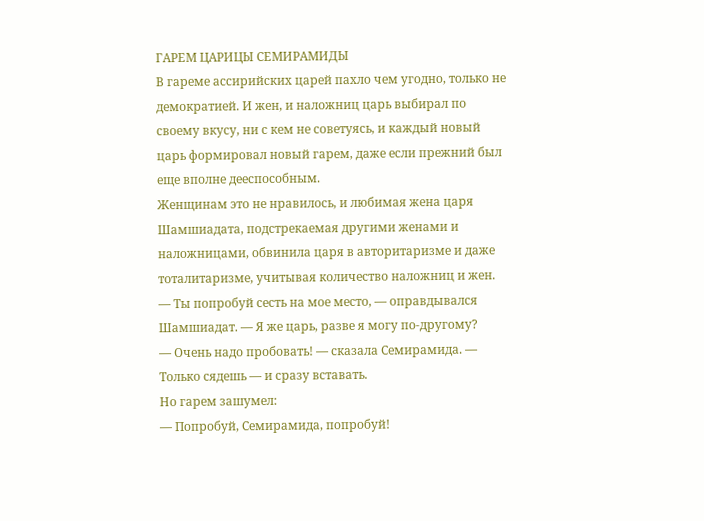ГАРЕМ ЦАРИЦЫ СЕМИРАМИДЫ
В гареме ассирийских царей пахло чем угодно, только не демократией. И жен, и наложниц царь выбирал по своему вкусу, ни с кем не советуясь, и каждый новый царь формировал новый гарем, даже если прежний был еще вполне дееспособным.
Женщинам это не нравилось, и любимая жена царя Шамшиадата, подстрекаемая другими женами и наложницами, обвинила царя в авторитаризме и даже тоталитаризме, учитывая количество наложниц и жен.
— Ты попробуй сесть на мое место, — оправдывался Шамшиадат. — Я же царь, разве я могу по-другому?
— Очень надо пробовать! — сказала Семирамида. — Только сядешь — и сразу вставать.
Но гарем зашумел:
— Попробуй, Семирамида, попробуй!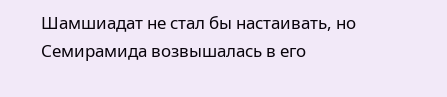Шамшиадат не стал бы настаивать, но Семирамида возвышалась в его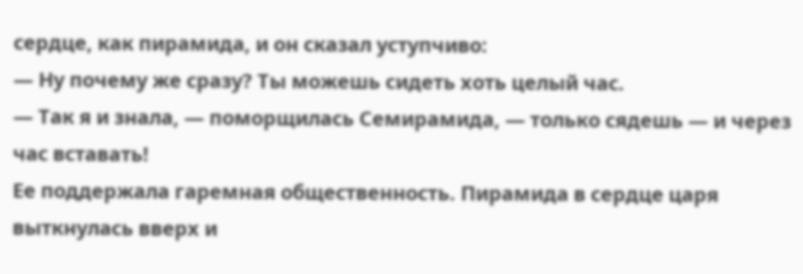сердце, как пирамида, и он сказал уступчиво:
— Ну почему же сразу? Ты можешь сидеть хоть целый час.
— Так я и знала, — поморщилась Семирамида, — только сядешь — и через час вставать!
Ее поддержала гаремная общественность. Пирамида в сердце царя выткнулась вверх и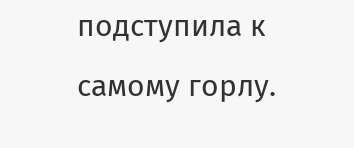подступила к самому горлу.